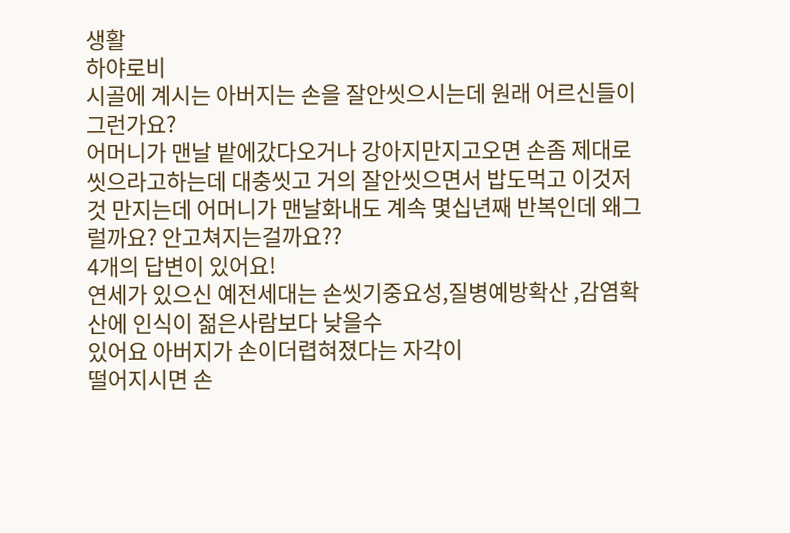생활
하야로비
시골에 계시는 아버지는 손을 잘안씻으시는데 원래 어르신들이 그런가요?
어머니가 맨날 밭에갔다오거나 강아지만지고오면 손좀 제대로씻으라고하는데 대충씻고 거의 잘안씻으면서 밥도먹고 이것저것 만지는데 어머니가 맨날화내도 계속 몇십년째 반복인데 왜그럴까요? 안고쳐지는걸까요??
4개의 답변이 있어요!
연세가 있으신 예전세대는 손씻기중요성,질병예방확산 ,감염확산에 인식이 젊은사람보다 낮을수
있어요 아버지가 손이더렵혀졌다는 자각이
떨어지시면 손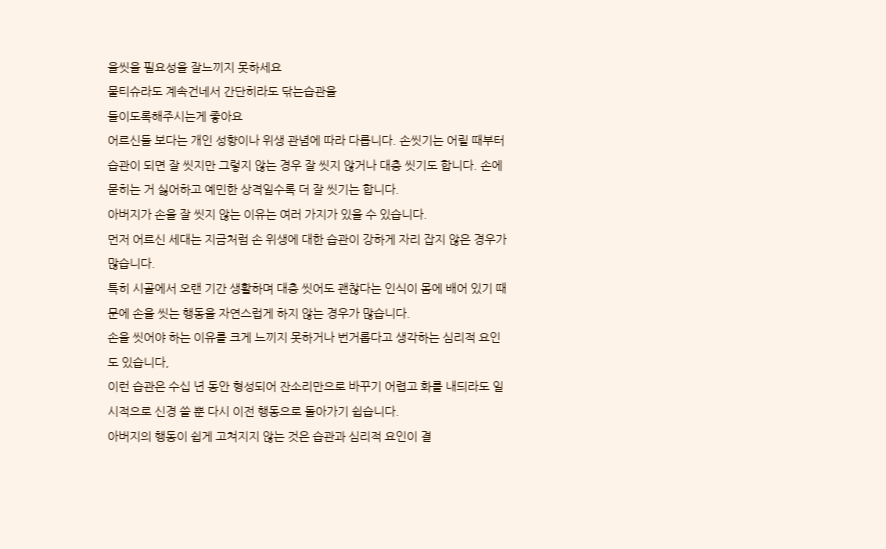을씻을 필요성을 잘느끼지 못하세요
물티슈라도 계속건네서 간단히라도 닦는습관을
들이도록해주시는게 좋아요
어르신들 보다는 개인 성향이나 위생 관념에 따라 다릅니다. 손씻기는 어릴 때부터 습관이 되면 잘 씻지만 그렇지 않는 경우 잘 씻지 않거나 대충 씻기도 합니다. 손에 묻히는 거 싫어하고 예민한 상격일수록 더 잘 씻기는 합니다.
아버지가 손을 잘 씻지 않는 이유는 여러 가지가 있을 수 있습니다.
먼저 어르신 세대는 지금처럼 손 위생에 대한 습관이 강하게 자리 잡지 않은 경우가 많습니다.
특히 시골에서 오랜 기간 생활하며 대충 씻어도 괜찮다는 인식이 몸에 배어 있기 때문에 손을 씻는 행동을 자연스럽게 하지 않는 경우가 많습니다.
손을 씻어야 하는 이유를 크게 느끼지 못하거나 번거롭다고 생각하는 심리적 요인도 있습니다,
이런 습관은 수십 년 동안 형성되어 잔소리만으로 바꾸기 어렵고 화를 내듸라도 일시적으로 신경 쓸 뿐 다시 이전 행동으로 돌아가기 쉽습니다.
아버지의 행동이 쉽게 고쳐지지 않는 것은 습관과 심리적 요인이 결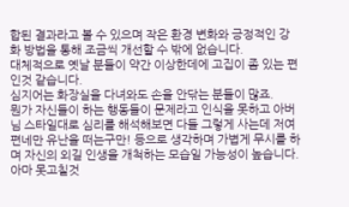합된 결과라고 볼 수 있으며 작은 환경 변화와 긍정적인 강화 방법을 통해 조금씩 개선할 수 밖에 없습니다.
대체적으로 옛날 분들이 약간 이상한데에 고집이 좀 있는 편인것 같습니다.
심지어는 화장실을 다녀와도 손을 안닦는 분들이 많죠.
뭔가 자신들이 하는 행동들이 문제라고 인식을 못하고 아버님 스타일대로 심리를 해석해보면 다들 그렇게 사는데 저여편네만 유난을 떠는구만! 등으로 생각하며 가볍게 무시를 하며 자신의 외길 인생을 개척하는 모습일 가능성이 높습니다.
아마 못고칠것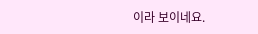이라 보이네요.